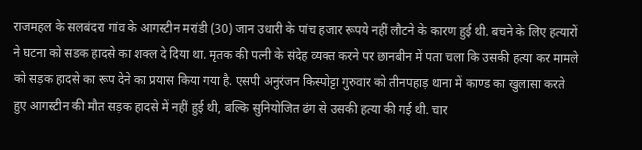राजमहल के सलबंदरा गांव के आगस्टीन मरांडी (30) जान उधारी के पांच हजार रूपये नहीं लौटने के कारण हुई थी. बचने के लिए हत्यारों ने घटना को सडक हादसे का शक्ल दे दिया था. मृतक की पत्नी के संदेह व्यक्त करने पर छानबीन में पता चला कि उसकी हत्या कर मामले को सड़क हादसे का रूप देने का प्रयास किया गया है. एसपी अनुरंजन किस्पोट्टा गुरुवार को तीनपहाड़ थाना में काण्ड का खुलासा करते हुए आगस्टीन की मौत सड़क हादसे में नहीं हुई थी, बल्कि सुनियोजित ढंग से उसकी हत्या की गई थी. चार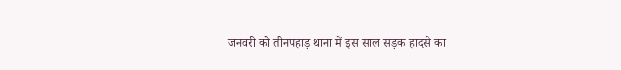जनवरी को तीनपहाड़ थाना में इस साल सड़क हादसे का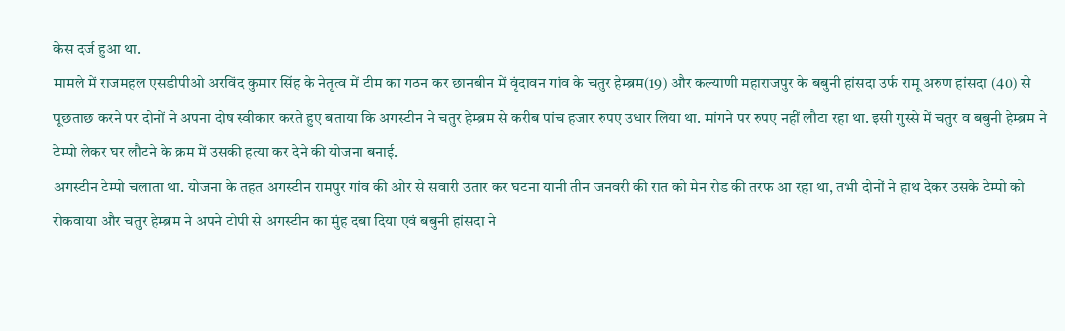केस दर्ज हुआ था.
मामले में राजमहल एसडीपीओ अरविंद कुमार सिंह के नेतृत्व में टीम का गठन कर छानबीन में वृंदावन गांव के चतुर हेम्ब्रम(19) और कल्याणी महाराजपुर के बबुनी हांसदा उर्फ रामू अरुण हांसदा (40) से पूछताछ करने पर दोनों ने अपना दोष स्वीकार करते हुए बताया कि अगस्टीन ने चतुर हेम्ब्रम से करीब पांच हजार रुपए उधार लिया था. मांगने पर रुपए नहीं लौटा रहा था. इसी गुस्से में चतुर व बबुनी हेम्ब्रम ने टेम्पो लेकर घर लौटने के क्रम में उसकी हत्या कर देने की योजना बनाई.
अगस्टीन टेम्पो चलाता था. योजना के तहत अगस्टीन रामपुर गांव की ओर से सवारी उतार कर घटना यानी तीन जनवरी की रात को मेन रोड की तरफ आ रहा था, तभी दोनों ने हाथ देकर उसके टेम्पो को रोकवाया और चतुर हेम्ब्रम ने अपने टोपी से अगस्टीन का मुंह दबा दिया एवं बबुनी हांसदा ने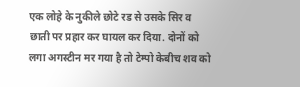एक लोहे के नुकीले छोटे रड से उसके सिर व छाती पर प्रहार कर घायल कर दिया. दोनों को लगा अगस्टीन मर गया है तो टेम्पो केबीच शव को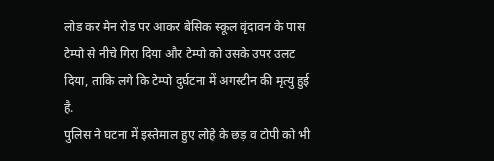लोड कर मेन रोड पर आकर बेसिक स्कूल वृंदावन के पास टेम्पो से नीचे गिरा दिया और टेम्पो को उसके उपर उलट दिया, ताकि लगे कि टेम्पो दुर्घटना में अगस्टीन की मृत्यु हुई है.
पुलिस ने घटना में इस्तेमाल हुए लोहे के छड़ व टोपी को भी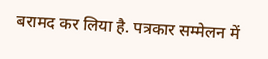बरामद कर लिया है. पत्रकार सम्मेलन में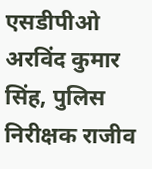एसडीपीओ अरविंद कुमार सिंह, पुलिस निरीक्षक राजीव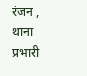रंजन , थाना प्रभारी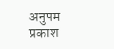अनुपम प्रकाश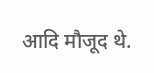आदि मौजूद थे.